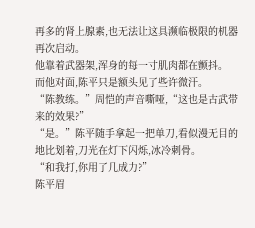再多的肾上腺素,也无法让这具濒临极限的机器再次启动。
他靠着武器架,浑身的每一寸肌肉都在颤抖。
而他对面,陈平只是额头见了些许微汗。
“陈教练。”周恺的声音嘶哑,“这也是古武带来的效果?”
“是。”陈平随手拿起一把单刀,看似漫无目的地比划着,刀光在灯下闪烁,冰冷刺骨。
“和我打,你用了几成力?”
陈平眉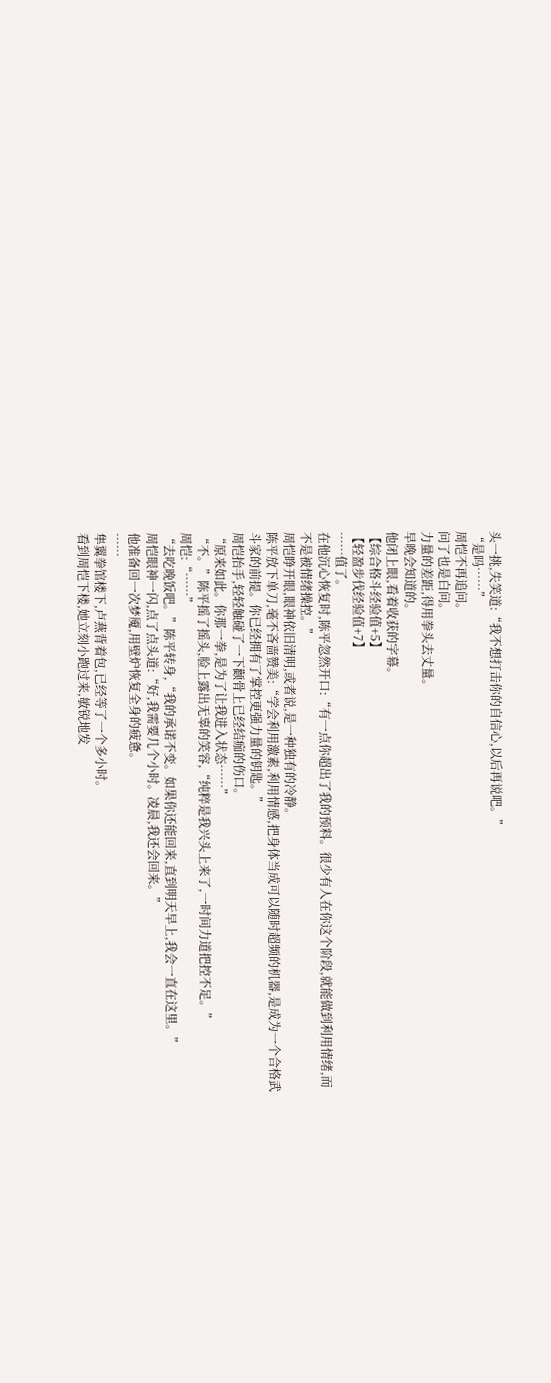头一挑,失笑道:“我不想打击你的自信心,以后再说吧。”
“是吗……”
周恺不再追问。
问了也是白问。
力量的差距,得用拳头去丈量。
早晚会知道的。
他闭上眼,看着收获的字幕。
【综合格斗经验值+5】
【轻盈步伐经验值+7】
……值了。
在他沉心恢复时,陈平忽然开口:“有一点你超出了我的预料。很少有人在你这个阶段,就能做到利用情绪,而不是被情绪操控。”
周恺睁开眼,眼神依旧清明,或者说,是一种独有的冷静。
陈平放下单刀,毫不吝啬赞美:“学会利用激素,利用情感,把身体当成可以随时超频的机器,是成为一个合格武斗家的前提。你已经拥有了掌控更强力量的钥匙。”
周恺抬手,轻轻触碰了一下颧骨上已经结痂的伤口。
“原来如此。你那一拳,是为了让我进入状态……”
“不。”陈平摇了摇头,脸上露出无辜的笑容,“纯粹是我兴头上来了,一时间力道把控不足。”
周恺:“……”
“去吃晚饭吧。”陈平转身,“我的承诺不变。如果你还能回来,直到明天早上,我会一直在这里。”
周恺眼神一闪,点了点头道:“好,我需要几个小时。凌晨,我还会回来。”
他准备回一次梦魇,用壁炉恢复全身的疲惫。
……
隼翼拳馆楼下,卢燕背着包,已经等了一个多小时。
看到周恺下楼,她立刻小跑过来,敏锐地发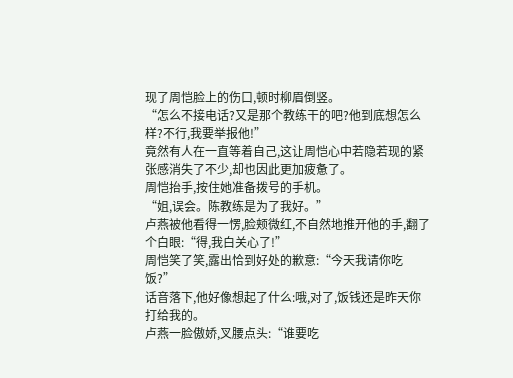现了周恺脸上的伤口,顿时柳眉倒竖。
“怎么不接电话?又是那个教练干的吧?他到底想怎么样?不行,我要举报他!”
竟然有人在一直等着自己,这让周恺心中若隐若现的紧张感消失了不少,却也因此更加疲惫了。
周恺抬手,按住她准备拨号的手机。
“姐,误会。陈教练是为了我好。”
卢燕被他看得一愣,脸颊微红,不自然地推开他的手,翻了个白眼:“得,我白关心了!”
周恺笑了笑,露出恰到好处的歉意:“今天我请你吃饭?”
话音落下,他好像想起了什么:哦,对了,饭钱还是昨天你打给我的。
卢燕一脸傲娇,叉腰点头:“谁要吃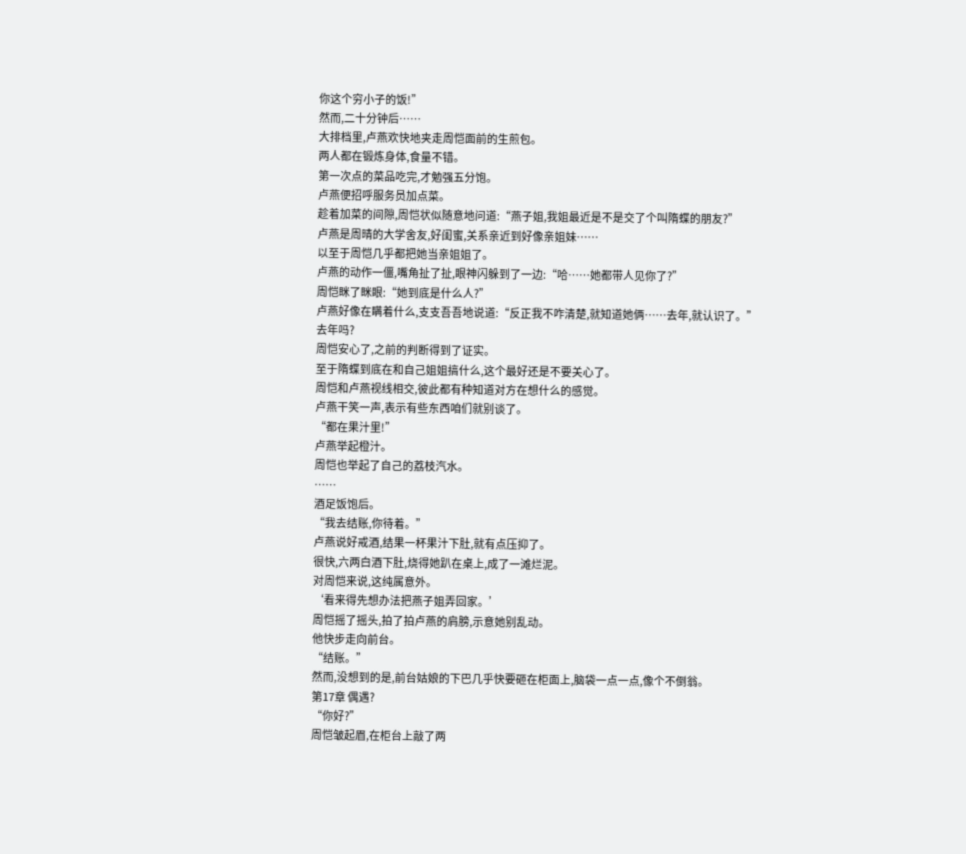你这个穷小子的饭!”
然而,二十分钟后……
大排档里,卢燕欢快地夹走周恺面前的生煎包。
两人都在锻炼身体,食量不错。
第一次点的菜品吃完,才勉强五分饱。
卢燕便招呼服务员加点菜。
趁着加菜的间隙,周恺状似随意地问道:“燕子姐,我姐最近是不是交了个叫隋蝶的朋友?”
卢燕是周晴的大学舍友,好闺蜜,关系亲近到好像亲姐妹……
以至于周恺几乎都把她当亲姐姐了。
卢燕的动作一僵,嘴角扯了扯,眼神闪躲到了一边:“哈……她都带人见你了?”
周恺眯了眯眼:“她到底是什么人?”
卢燕好像在瞒着什么,支支吾吾地说道:“反正我不咋清楚,就知道她俩……去年,就认识了。”
去年吗?
周恺安心了,之前的判断得到了证实。
至于隋蝶到底在和自己姐姐搞什么,这个最好还是不要关心了。
周恺和卢燕视线相交,彼此都有种知道对方在想什么的感觉。
卢燕干笑一声,表示有些东西咱们就别谈了。
“都在果汁里!”
卢燕举起橙汁。
周恺也举起了自己的荔枝汽水。
……
酒足饭饱后。
“我去结账,你待着。”
卢燕说好戒酒,结果一杯果汁下肚,就有点压抑了。
很快,六两白酒下肚,烧得她趴在桌上,成了一滩烂泥。
对周恺来说,这纯属意外。
‘看来得先想办法把燕子姐弄回家。’
周恺摇了摇头,拍了拍卢燕的肩膀,示意她别乱动。
他快步走向前台。
“结账。”
然而,没想到的是,前台姑娘的下巴几乎快要砸在柜面上,脑袋一点一点,像个不倒翁。
第17章 偶遇?
“你好?”
周恺皱起眉,在柜台上敲了两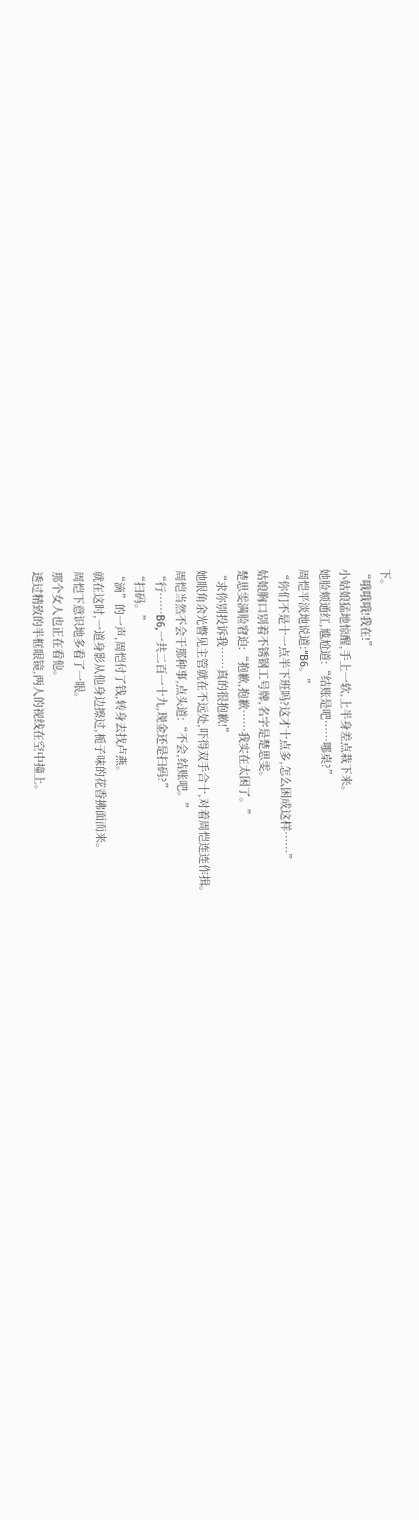下。
“哦哦哦!我在!”
小姑娘猛地惊醒,手上一软,上半身差点栽下来。
她脸颊通红,尴尬道:“结账是吧……哪桌?”
周恺平淡地说道:“B6。”
“你们不是十一点半下班吗?这才十点多,怎么困成这样……”
姑娘胸口别着不锈钢工号牌,名字是楚思雯。
楚思雯满脸窘迫:“抱歉,抱歉……我实在太困了。”
“求你别投诉我……真的很抱歉!”
她眼角余光瞥见主管就在不远处,吓得双手合十,对着周恺连连作揖。
周恺当然不会干那种事,点头道:“不会,结账吧。”
“行……B6,一共二百一十九,现金还是扫码?”
“扫码。”
“滴”的一声,周恺付了钱,转身去找卢燕。
就在这时,一道身影从他身边擦过,栀子味的花香拂面而来。
周恺下意识地多看了一眼。
那个女人也正在看他。
透过精致的半框眼镜,两人的视线在空中撞上。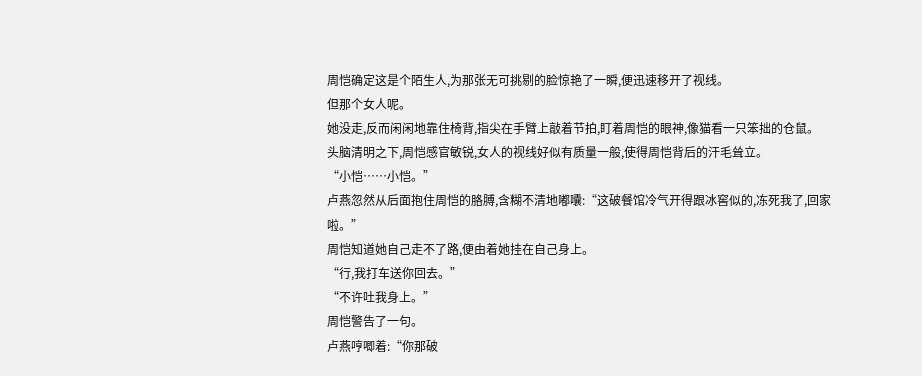周恺确定这是个陌生人,为那张无可挑剔的脸惊艳了一瞬,便迅速移开了视线。
但那个女人呢。
她没走,反而闲闲地靠住椅背,指尖在手臂上敲着节拍,盯着周恺的眼神,像猫看一只笨拙的仓鼠。
头脑清明之下,周恺感官敏锐,女人的视线好似有质量一般,使得周恺背后的汗毛耸立。
“小恺……小恺。”
卢燕忽然从后面抱住周恺的胳膊,含糊不清地嘟囔:“这破餐馆冷气开得跟冰窖似的,冻死我了,回家啦。”
周恺知道她自己走不了路,便由着她挂在自己身上。
“行,我打车送你回去。”
“不许吐我身上。”
周恺警告了一句。
卢燕哼唧着:“你那破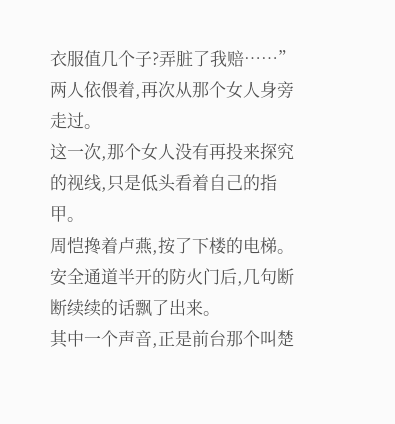衣服值几个子?弄脏了我赔……”
两人依偎着,再次从那个女人身旁走过。
这一次,那个女人没有再投来探究的视线,只是低头看着自己的指甲。
周恺搀着卢燕,按了下楼的电梯。
安全通道半开的防火门后,几句断断续续的话飘了出来。
其中一个声音,正是前台那个叫楚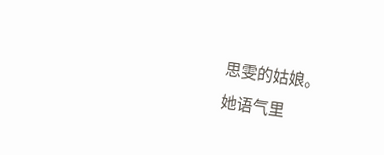思雯的姑娘。
她语气里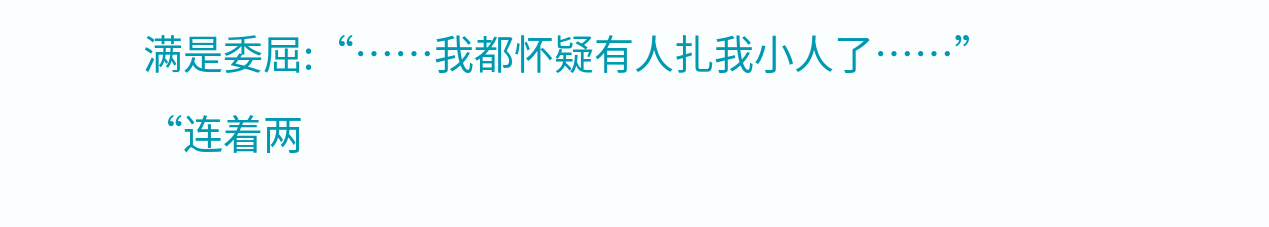满是委屈:“……我都怀疑有人扎我小人了……”
“连着两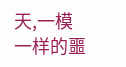天,一模一样的噩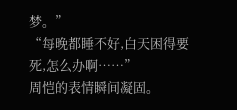梦。”
“每晚都睡不好,白天困得要死,怎么办啊……”
周恺的表情瞬间凝固。